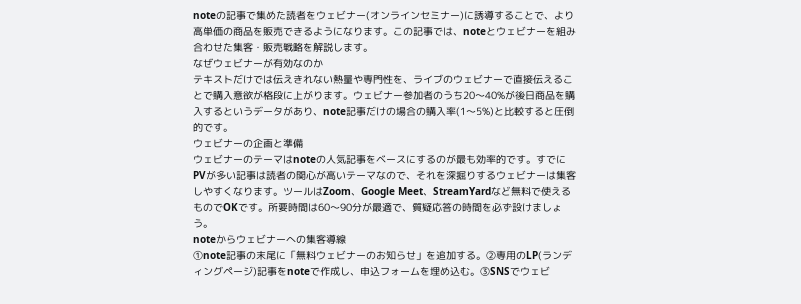noteの記事で集めた読者をウェビナー(オンラインセミナー)に誘導することで、より高単価の商品を販売できるようになります。この記事では、noteとウェビナーを組み合わせた集客・販売戦略を解説します。
なぜウェビナーが有効なのか
テキストだけでは伝えきれない熱量や専門性を、ライブのウェビナーで直接伝えることで購入意欲が格段に上がります。ウェビナー参加者のうち20〜40%が後日商品を購入するというデータがあり、note記事だけの場合の購入率(1〜5%)と比較すると圧倒的です。
ウェビナーの企画と準備
ウェビナーのテーマはnoteの人気記事をベースにするのが最も効率的です。すでにPVが多い記事は読者の関心が高いテーマなので、それを深掘りするウェビナーは集客しやすくなります。ツールはZoom、Google Meet、StreamYardなど無料で使えるものでOKです。所要時間は60〜90分が最適で、質疑応答の時間を必ず設けましょう。
noteからウェビナーへの集客導線
①note記事の末尾に「無料ウェビナーのお知らせ」を追加する。②専用のLP(ランディングページ)記事をnoteで作成し、申込フォームを埋め込む。③SNSでウェビ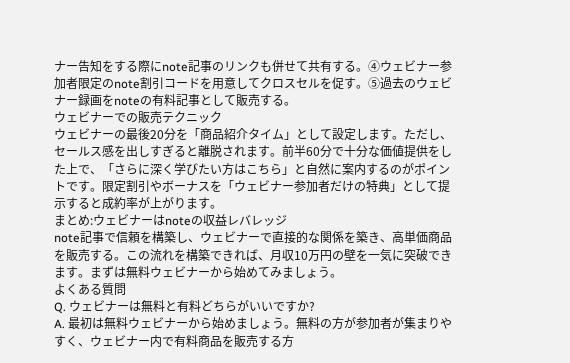ナー告知をする際にnote記事のリンクも併せて共有する。④ウェビナー参加者限定のnote割引コードを用意してクロスセルを促す。⑤過去のウェビナー録画をnoteの有料記事として販売する。
ウェビナーでの販売テクニック
ウェビナーの最後20分を「商品紹介タイム」として設定します。ただし、セールス感を出しすぎると離脱されます。前半60分で十分な価値提供をした上で、「さらに深く学びたい方はこちら」と自然に案内するのがポイントです。限定割引やボーナスを「ウェビナー参加者だけの特典」として提示すると成約率が上がります。
まとめ:ウェビナーはnoteの収益レバレッジ
note記事で信頼を構築し、ウェビナーで直接的な関係を築き、高単価商品を販売する。この流れを構築できれば、月収10万円の壁を一気に突破できます。まずは無料ウェビナーから始めてみましょう。
よくある質問
Q. ウェビナーは無料と有料どちらがいいですか?
A. 最初は無料ウェビナーから始めましょう。無料の方が参加者が集まりやすく、ウェビナー内で有料商品を販売する方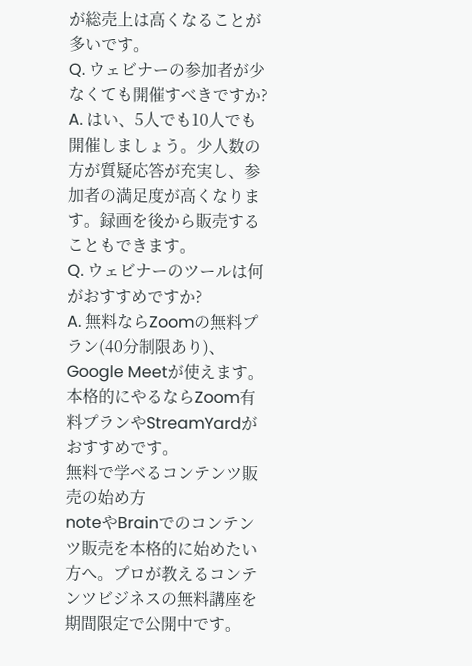が総売上は高くなることが多いです。
Q. ウェビナーの参加者が少なくても開催すべきですか?
A. はい、5人でも10人でも開催しましょう。少人数の方が質疑応答が充実し、参加者の満足度が高くなります。録画を後から販売することもできます。
Q. ウェビナーのツールは何がおすすめですか?
A. 無料ならZoomの無料プラン(40分制限あり)、Google Meetが使えます。本格的にやるならZoom有料プランやStreamYardがおすすめです。
無料で学べるコンテンツ販売の始め方
noteやBrainでのコンテンツ販売を本格的に始めたい方へ。プロが教えるコンテンツビジネスの無料講座を期間限定で公開中です。